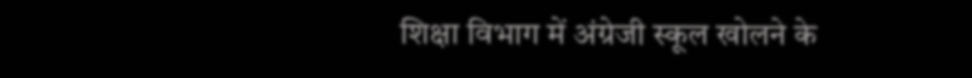शिक्षा विभाग में अंग्रेजी स्कूल खोलने के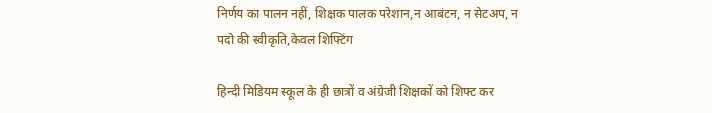निर्णय का पालन नहीं, शिक्षक पालक परेशान,न आबंटन, न सेटअप, न पदो की स्वीकृति,केवल शिफ्टिंग

हिन्दी मिडियम स्कूल के ही छात्रों व अंग्रेजी शिक्षकों को शिफ्ट कर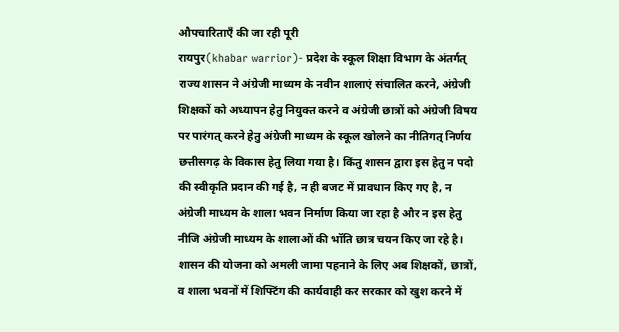औपचारिताएँ की जा रही पूरी
रायपुर(khabar warrior)- प्रदेश के स्कूल शिक्षा विभाग के अंतर्गत् राज्य शासन ने अंग्रेजी माध्यम के नवीन शालाएं संचालित करने, अंग्रेजी शिक्षकों को अध्यापन हेतु नियुक्त करने व अंग्रेजी छात्रों को अंग्रेजी विषय पर पारंगत् करने हेतु अंग्रेजी माध्यम के स्कूल खोलने का नीतिगत् निर्णय छत्तीसगढ़ के विकास हेतु लिया गया है। किंतु शासन द्वारा इस हेतु न पदो की स्वीकृति प्रदान की गई है, न ही बजट में प्रावधान किए गए है, न अंग्रेजी माध्यम के शाला भवन निर्माण किया जा रहा है और न इस हेतु नीजि अंग्रेजी माध्यम के शालाओं की भॉति छात्र चयन किए जा रहे है।
शासन की योजना को अमली जामा पहनाने के लिए अब शिक्षकों, छात्रों, व शाला भवनों में शिफ्टिंग की कार्यवाही कर सरकार को खुश करने में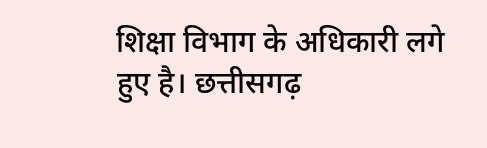शिक्षा विभाग के अधिकारी लगे हुए है। छत्तीसगढ़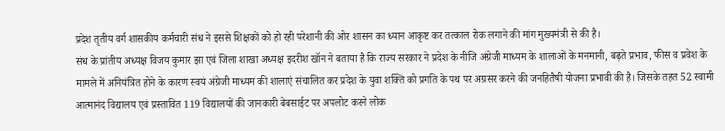प्रदेश तृतीय वर्ग शासकीय कर्मचारी संध ने इससे शिक्षकों को हो रही परेशानी की ओर शासन का ध्यान आकृष्ट कर तत्काल रोक लगाने की मांग मुख्यमंत्री से की है।
संध के प्रांतीय अध्यक्ष विजय कुमार झा एवं जिला शाखा अध्यक्ष इदरीश खॉन ने बताया है कि राज्य सरकार ने प्रदेश के नीजि अंग्रेजी माध्यम के शालाओं के मनमानी, बढ़ते प्रभाव, फीस व प्रवेश के मामले में अनियंत्रित होने के कारण स्वयं अंग्रेजी माध्यम की शालाएं संचालित कर प्रदेश के युवा शक्ति को प्रगति के पथ पर अग्रसर करने की जनहितैषी योजना प्रभावी की है। जिसके तहत 52 स्वामी आत्मानंद विद्यालय एवं प्रस्तावित 119 विद्यालयों की जानकारी बेबसाईट पर अपलोट करने लोक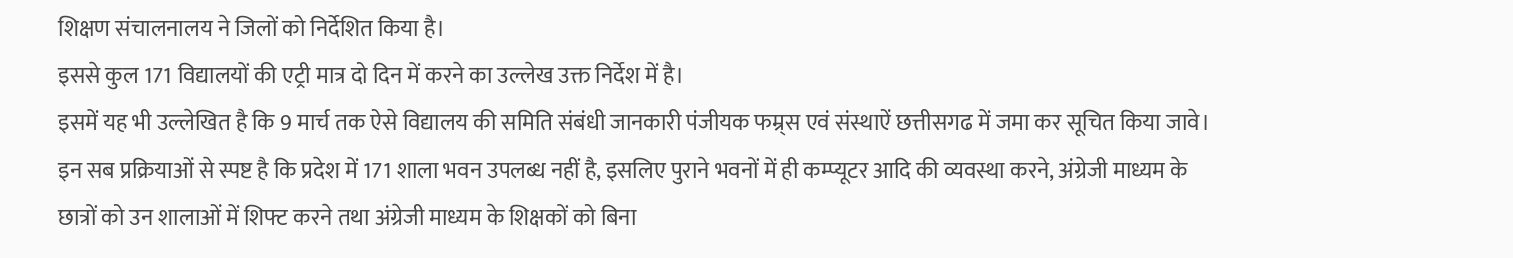शिक्षण संचालनालय ने जिलों को निर्देशित किया है।
इससे कुल 171 विद्यालयों की एट्री मात्र दो दिन में करने का उल्लेख उक्त निर्देश में है।
इसमें यह भी उल्लेखित है कि 9 मार्च तक ऐसे विद्यालय की समिति संबंधी जानकारी पंजीयक फम्र्स एवं संस्थाऐं छत्तीसगढ में जमा कर सूचित किया जावे। इन सब प्रक्रियाओं से स्पष्ट है कि प्रदेश में 171 शाला भवन उपलब्ध नहीं है, इसलिए पुराने भवनों में ही कम्प्यूटर आदि की व्यवस्था करने, अंग्रेजी माध्यम के छात्रों को उन शालाओं में शिफ्ट करने तथा अंग्रेजी माध्यम के शिक्षकों को बिना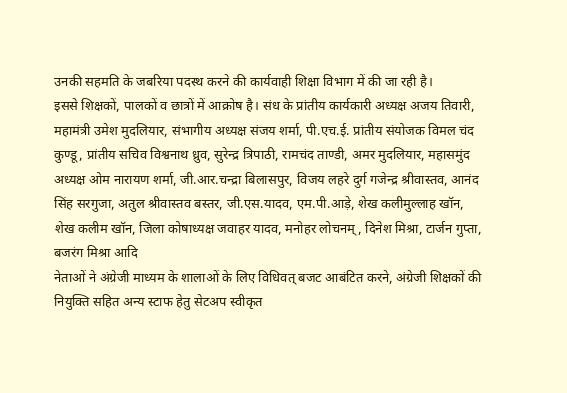उनकी सहमति के जबरिया पदस्थ करने की कार्यवाही शिक्षा विभाग में की जा रही है।
इससे शिक्षकों, पालकों व छात्रों में आक्रोष है। संध के प्रांतीय कार्यकारी अध्यक्ष अजय तिवारी, महामंत्री उमेश मुदलियार, संभागीय अध्यक्ष संजय शर्मा, पी.एच.ई. प्रांतीय संयोजक विमल चंद कुण्डू, प्रांतीय सचिव विश्वनाथ ध्रुव, सुरेन्द्र त्रिपाठी, रामचंद ताण्डी, अमर मुदलियार, महासमुंद अध्यक्ष ओम नारायण शर्मा, जी.आर.चन्द्रा बिलासपुर, विजय लहरे दुर्ग गजेन्द्र श्रीवास्तव, आनंद सिंह सरगुजा, अतुल श्रीवास्तव बस्तर, जी.एस.यादव, एम.पी.आड़े, शेख कलीमुल्लाह खॉन, शेख कलीम खॉन, जिला कोषाध्यक्ष जवाहर यादव, मनोहर लोचनम्, दिनेश मिश्रा, टार्जन गुप्ता, बजरंग मिश्रा आदि
नेताओं ने अंग्रेजी माध्यम के शालाओं के लिए विधिवत् बजट आबंटित करने, अंग्रेजी शिक्षकों की नियुक्ति सहित अन्य स्टाफ हेतु सेटअप स्वीकृत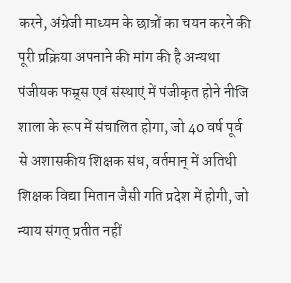करने, अंग्रेजी माध्यम के छात्रों का चयन करने की पूरी प्रक्रिया अपनाने की मांग की है अन्यथा पंजीयक फम्र्स एवं संस्थाएं में पंजीकृत होने नीजि शाला के रूप में संचालित होगा, जो 40 वर्ष पूर्व से अशासकीय शिक्षक संध, वर्तमान् में अतिथी शिक्षक विद्या मितान जैसी गति प्रदेश में होगी, जो न्याय संगत् प्रतीत नहीं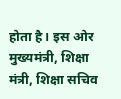होता है। इस ओर मुख्यमंत्री, शिक्षा मंत्री, शिक्षा सचिव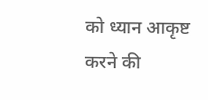को ध्यान आकृष्ट करने की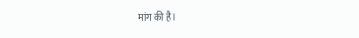मांग की है।